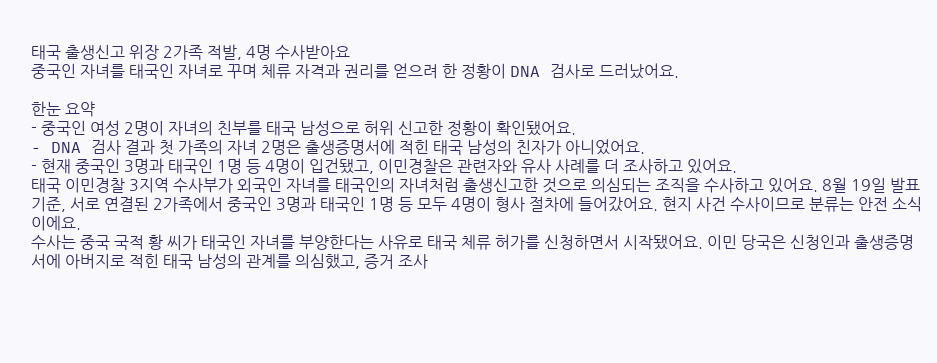태국 출생신고 위장 2가족 적발, 4명 수사받아요
중국인 자녀를 태국인 자녀로 꾸며 체류 자격과 권리를 얻으려 한 정황이 DNA 검사로 드러났어요.

한눈 요약
- 중국인 여성 2명이 자녀의 친부를 태국 남성으로 허위 신고한 정황이 확인됐어요.
- DNA 검사 결과 첫 가족의 자녀 2명은 출생증명서에 적힌 태국 남성의 친자가 아니었어요.
- 현재 중국인 3명과 태국인 1명 등 4명이 입건됐고, 이민경찰은 관련자와 유사 사례를 더 조사하고 있어요.
태국 이민경찰 3지역 수사부가 외국인 자녀를 태국인의 자녀처럼 출생신고한 것으로 의심되는 조직을 수사하고 있어요. 8월 19일 발표 기준, 서로 연결된 2가족에서 중국인 3명과 태국인 1명 등 모두 4명이 형사 절차에 들어갔어요. 현지 사건 수사이므로 분류는 안전 소식이에요.
수사는 중국 국적 황 씨가 태국인 자녀를 부양한다는 사유로 태국 체류 허가를 신청하면서 시작됐어요. 이민 당국은 신청인과 출생증명서에 아버지로 적힌 태국 남성의 관계를 의심했고, 증거 조사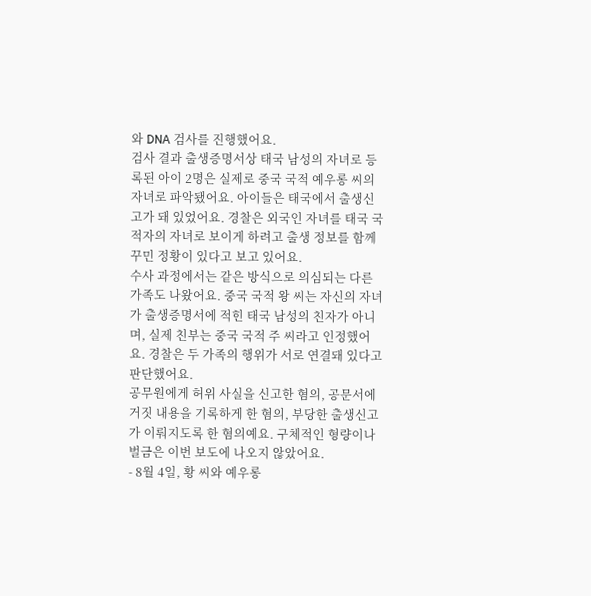와 DNA 검사를 진행했어요.
검사 결과 출생증명서상 태국 남성의 자녀로 등록된 아이 2명은 실제로 중국 국적 예우롱 씨의 자녀로 파악됐어요. 아이들은 태국에서 출생신고가 돼 있었어요. 경찰은 외국인 자녀를 태국 국적자의 자녀로 보이게 하려고 출생 정보를 함께 꾸민 정황이 있다고 보고 있어요.
수사 과정에서는 같은 방식으로 의심되는 다른 가족도 나왔어요. 중국 국적 왕 씨는 자신의 자녀가 출생증명서에 적힌 태국 남성의 친자가 아니며, 실제 친부는 중국 국적 주 씨라고 인정했어요. 경찰은 두 가족의 행위가 서로 연결돼 있다고 판단했어요.
공무원에게 허위 사실을 신고한 혐의, 공문서에 거짓 내용을 기록하게 한 혐의, 부당한 출생신고가 이뤄지도록 한 혐의예요. 구체적인 형량이나 벌금은 이번 보도에 나오지 않았어요.
- 8월 4일, 황 씨와 예우롱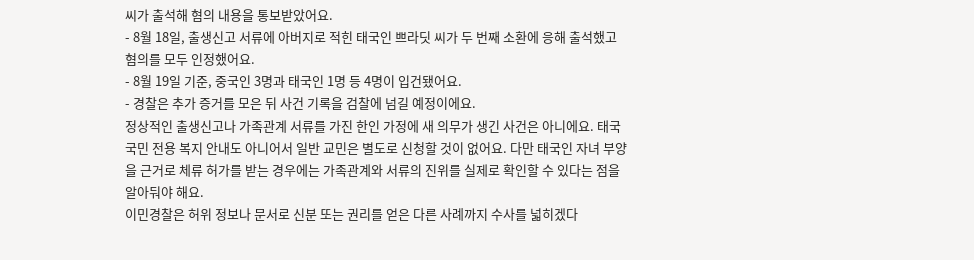씨가 출석해 혐의 내용을 통보받았어요.
- 8월 18일, 출생신고 서류에 아버지로 적힌 태국인 쁘라딧 씨가 두 번째 소환에 응해 출석했고 혐의를 모두 인정했어요.
- 8월 19일 기준, 중국인 3명과 태국인 1명 등 4명이 입건됐어요.
- 경찰은 추가 증거를 모은 뒤 사건 기록을 검찰에 넘길 예정이에요.
정상적인 출생신고나 가족관계 서류를 가진 한인 가정에 새 의무가 생긴 사건은 아니에요. 태국 국민 전용 복지 안내도 아니어서 일반 교민은 별도로 신청할 것이 없어요. 다만 태국인 자녀 부양을 근거로 체류 허가를 받는 경우에는 가족관계와 서류의 진위를 실제로 확인할 수 있다는 점을 알아둬야 해요.
이민경찰은 허위 정보나 문서로 신분 또는 권리를 얻은 다른 사례까지 수사를 넓히겠다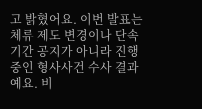고 밝혔어요. 이번 발표는 체류 제도 변경이나 단속 기간 공지가 아니라 진행 중인 형사사건 수사 결과예요. 비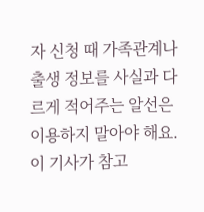자 신청 때 가족관계나 출생 정보를 사실과 다르게 적어주는 알선은 이용하지 말아야 해요.
이 기사가 참고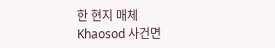한 현지 매체
Khaosod 사건면